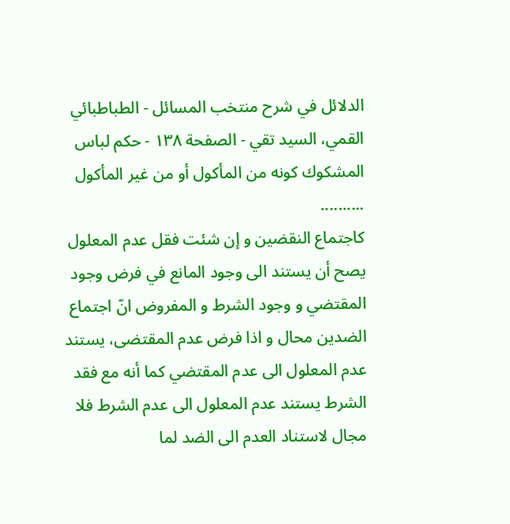الدلائل في شرح منتخب المسائل - الطباطبائي القمي، السید تقي - الصفحة ١٣٨ - حكم لباس المشكوك كونه من المأكول أو من غير المأكول
..........
كاجتماع النقضين و إن شئت فقل عدم المعلول يصح أن يستند الى وجود المانع في فرض وجود المقتضي و وجود الشرط و المفروض انّ اجتماع الضدين محال و اذا فرض عدم المقتضى، يستند عدم المعلول الى عدم المقتضي كما أنه مع فقد الشرط يستند عدم المعلول الى عدم الشرط فلا مجال لاستناد العدم الى الضد لما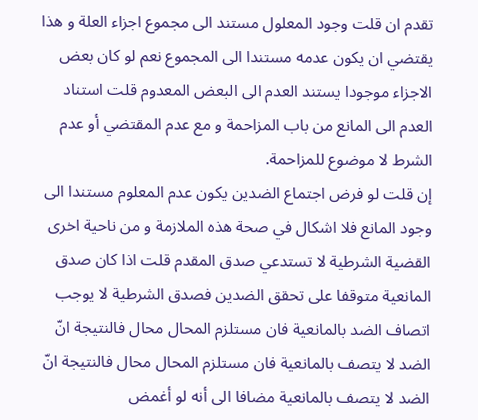تقدم ان قلت وجود المعلول مستند الى مجموع اجزاء العلة و هذا يقتضي ان يكون عدمه مستندا الى المجموع نعم لو كان بعض الاجزاء موجودا يستند العدم الى البعض المعدوم قلت استناد العدم الى المانع من باب المزاحمة و مع عدم المقتضي أو عدم الشرط لا موضوع للمزاحمة.
إن قلت لو فرض اجتماع الضدين يكون عدم المعلوم مستندا الى وجود المانع فلا اشكال في صحة هذه الملازمة و من ناحية اخرى القضية الشرطية لا تستدعي صدق المقدم قلت اذا كان صدق المانعية متوقفا على تحقق الضدين فصدق الشرطية لا يوجب اتصاف الضد بالمانعية فان مستلزم المحال محال فالنتيجة انّ الضد لا يتصف بالمانعية فان مستلزم المحال محال فالنتيجة انّ الضد لا يتصف بالمانعية مضافا الى أنه لو أغمض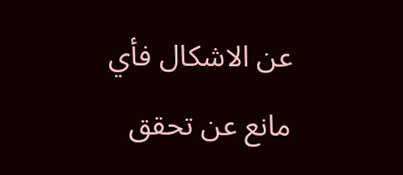عن الاشكال فأي مانع عن تحقق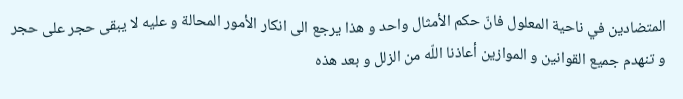المتضادين في ناحية المعلول فانّ حكم الأمثال واحد و هذا يرجع الى انكار الأمور المحالة و عليه لا يبقى حجر على حجر و تنهدم جميع القوانين و الموازين أعاذنا اللّه من الزلل و بعد هذه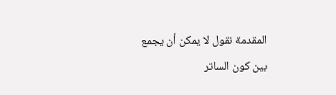المقدمة نقول لا يمكن أن يجمع بين كون الساتر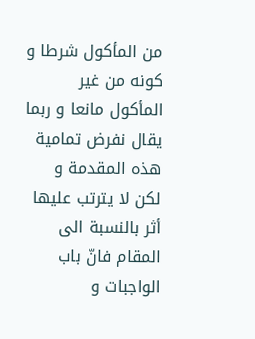من المأكول شرطا و كونه من غير المأكول مانعا و ربما يقال نفرض تمامية هذه المقدمة و لكن لا يترتب عليها أثر بالنسبة الى المقام فانّ باب الواجبات و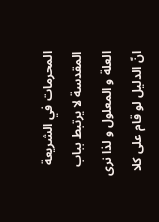المحرمات في الشريعة المقدسة لا يرتبط بباب العلة و المعلول و لذا نرى انّ الدليل لو قام على كلا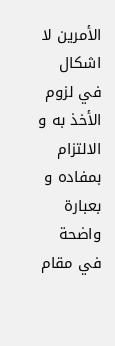الأمرين لا اشكال في لزوم الأخذ به و الالتزام بمفاده و بعبارة واضحة في مقام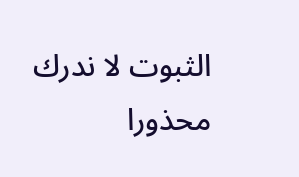الثبوت لا ندرك محذورا